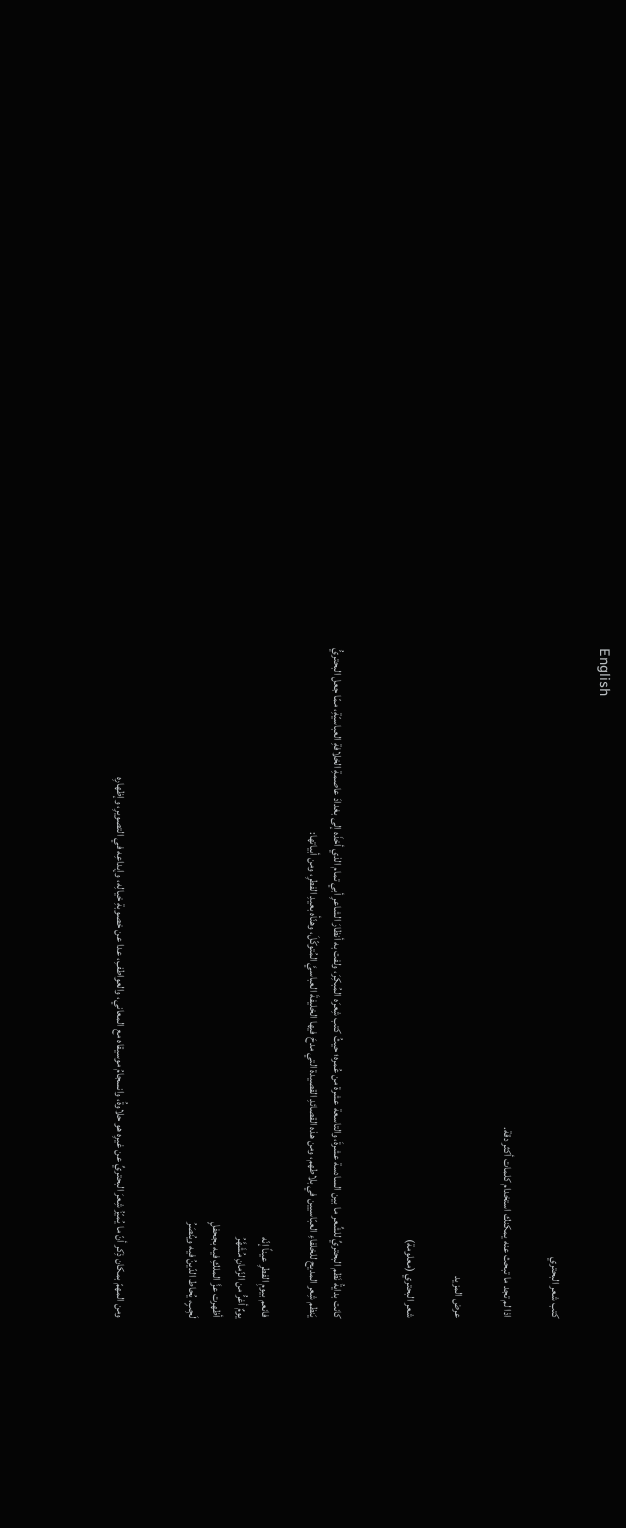English

كتب شعر البحتري

اذا لم تجد ما تبحث عنه يمكنك استخدام كلمات أكثر دقة.

عرض المزيد

شعر البحتري (معلومة)


كانت بدايةُ نَظم البحتريِّ للشِّعر ما بين السادسة عشرةَ، والتاسعة عشرة من عُمره؛ حيثُ كتب شِعرَه المُبكِرَ، ولفت به أنظارَ الشاعرِ أبي تمام الذي أخذَه إلى بغدادَ عاصمةِ الخلافةِ العباسيّةِ، ممّا جعل البحتريُّ يَنظم شِعر المديح للخلفاءِ العبّاسيين في بلاطهم، ومن هذه القصائدِ القصيدة التي مدحَ فيها الخليفةَ العباسيَّ المُتوكّلَ، وهنّأه بعيدِ الفطرِ، ومن أبياتها:

فانعم بيومِ الفطرِ عيناً إنّه
يومٌ أغرُّ من الزّمانِ مُشَهَّرُ
أظهرت عزَّ الملكِ فيه بجحفلٍ
لَجِبٍ، يُحاط الدّينُ فيه ويُنصَرُ


ومن المهمّ بمكان ذِكر أنّ ما يُميّزُ شِعرَ البحتريِّ عن غيرِه هو حلاوةُ، وانسجامُ موسيقاه مع المعاني، والعواطفِ، عدا عن خصوبةِ خيالِه، وإبداعِه في التصويرِ، وإظهارِه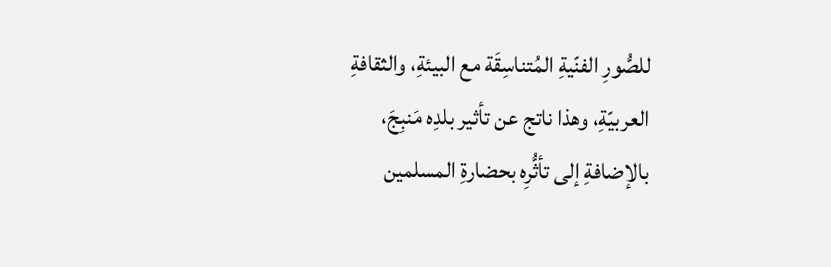للصُّورِ الفنّيةِ المُتناسِقَة مع البيئةِ، والثقافةِ العربيّةِ، وهذا ناتج عن تأثير بلدِه مَنبِجَ، بالإضافةِ إلى تأثُّرِه بحضارةِ المسلمين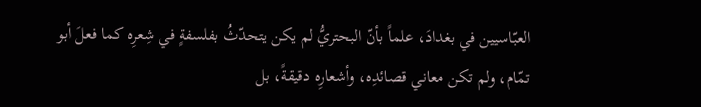العبّاسيين في بغدادَ، علماً بأنّ البحتريُّ لم يكن يتحدّثُ بفلسفةٍ في شِعرِه كما فعلَ أبو تمّام، ولم تكن معاني قصائدِه، وأشعارِه دقيقةً، بل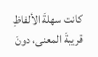كانت سهلةَ الألفاظِ قريبةَ المعنى، دونَ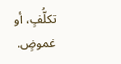تكلُّفٍ، أو غموضٍ.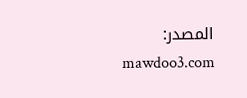المصدر: mawdoo3.com